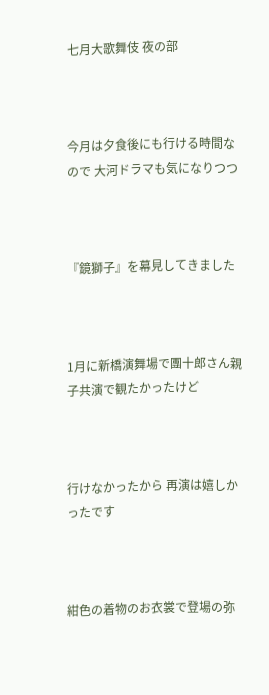七月大歌舞伎 夜の部



今月は夕食後にも行ける時間なので 大河ドラマも気になりつつ



『鏡獅子』を幕見してきました



1月に新橋演舞場で團十郎さん親子共演で観たかったけど



行けなかったから 再演は嬉しかったです



紺色の着物のお衣裳で登場の弥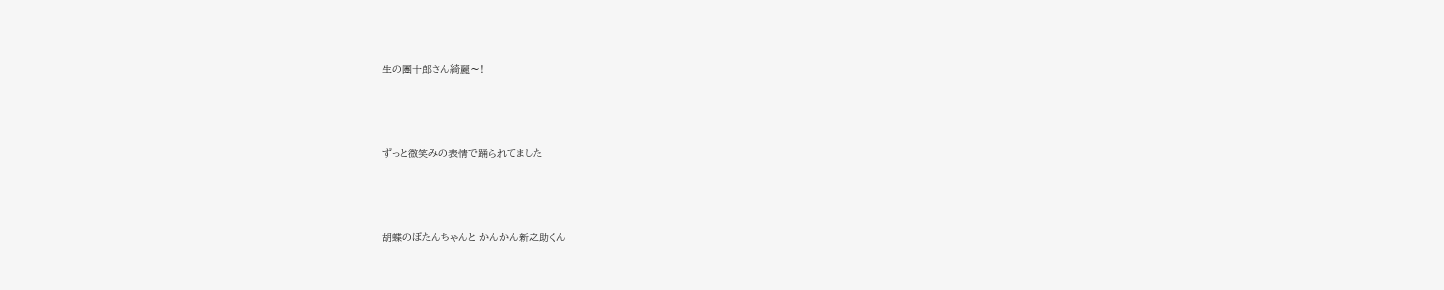生の團十郎さん綺麗〜!



ずっと微笑みの表情で踊られてました



胡蝶のぼたんちゃんと かんかん新之助くん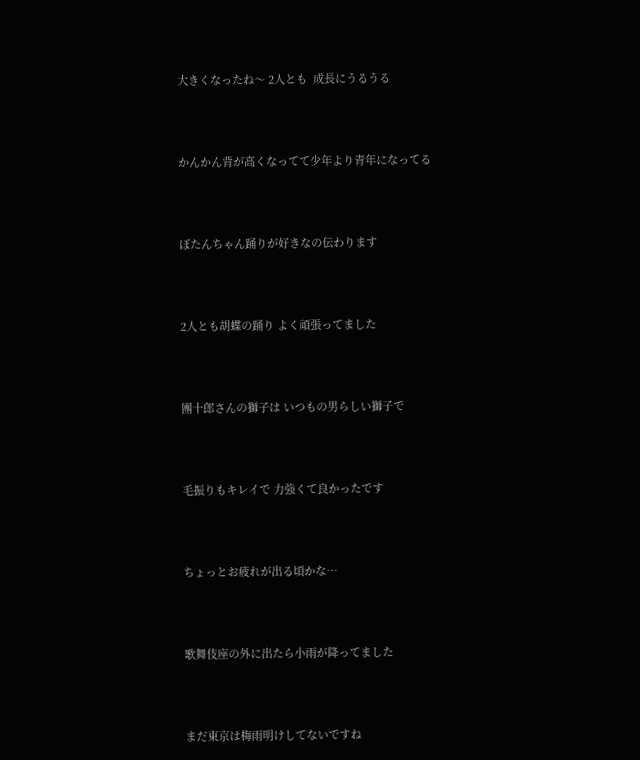大きくなったね〜 2人とも  成長にうるうる



かんかん背が高くなってて少年より青年になってる



ぼたんちゃん踊りが好きなの伝わります



2人とも胡蝶の踊り よく頑張ってました



團十郎さんの獅子は いつもの男らしい獅子で



毛振りもキレイで 力強くて良かったです



ちょっとお疲れが出る頃かな…



歌舞伎座の外に出たら小雨が降ってました



まだ東京は梅雨明けしてないですね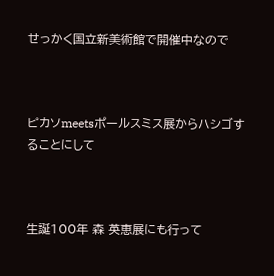せっかく国立新美術館で開催中なので



ピカソmeetsポールスミス展からハシゴすることにして



生誕100年 森 英恵展にも行って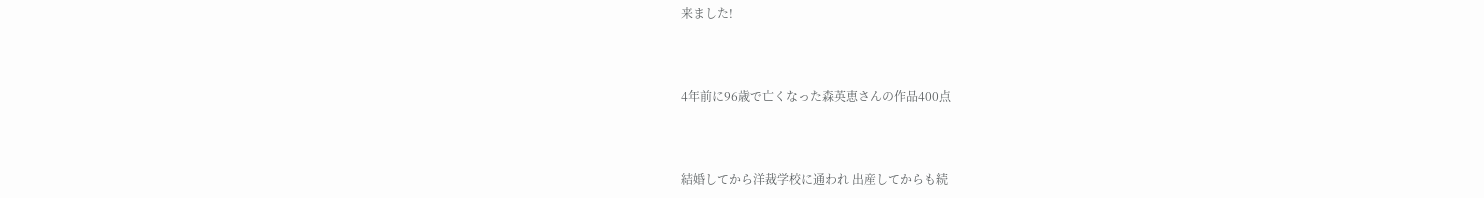来ました!



4年前に96歳で亡くなった森英恵さんの作品400点



結婚してから洋裁学校に通われ 出産してからも続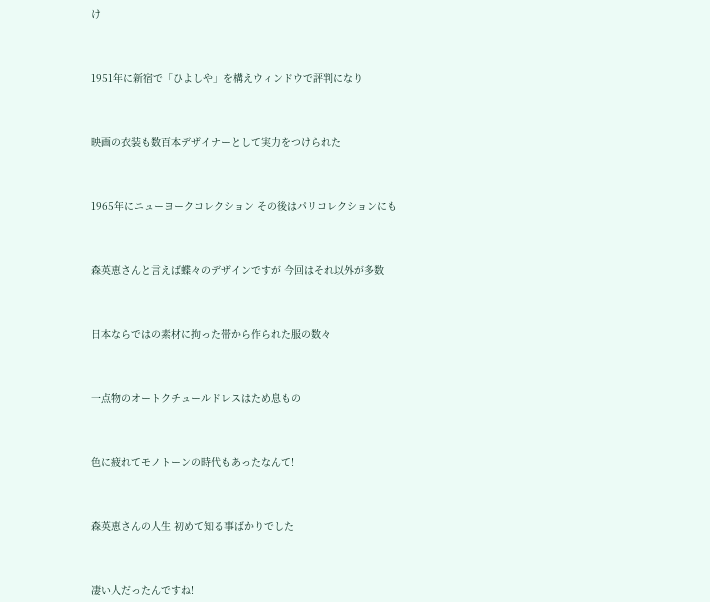け



1951年に新宿で「ひよしや」を構えウィンドウで評判になり



映画の衣装も数百本デザイナーとして実力をつけられた



1965年にニューヨークコレクション その後はパリコレクションにも



森英恵さんと言えば蝶々のデザインですが 今回はそれ以外が多数



日本ならではの素材に拘った帯から作られた服の数々



一点物のオートクチュールドレスはため息もの



色に疲れてモノトーンの時代もあったなんて!



森英恵さんの人生 初めて知る事ばかりでした



凄い人だったんですね!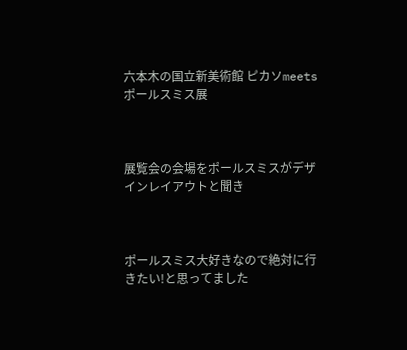六本木の国立新美術館 ピカソmeetsポールスミス展



展覧会の会場をポールスミスがデザインレイアウトと聞き



ポールスミス大好きなので絶対に行きたい!と思ってました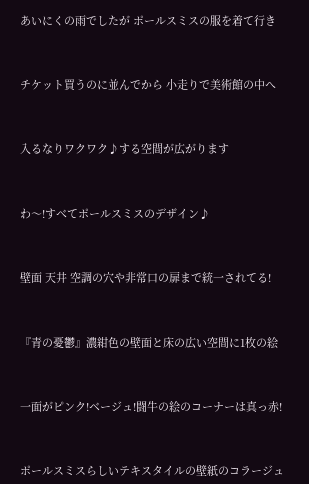あいにくの雨でしたが ポールスミスの服を着て行き



チケット買うのに並んでから 小走りで美術館の中へ



入るなりワクワク♪する空間が広がります



わ〜!すべてポールスミスのデザイン♪



壁面 天井 空調の穴や非常口の扉まで統一されてる!



『青の憂鬱』濃紺色の壁面と床の広い空間に1枚の絵



一面がピンク!ベージュ!闘牛の絵のコーナーは真っ赤!



ポールスミスらしいテキスタイルの壁紙のコラージュ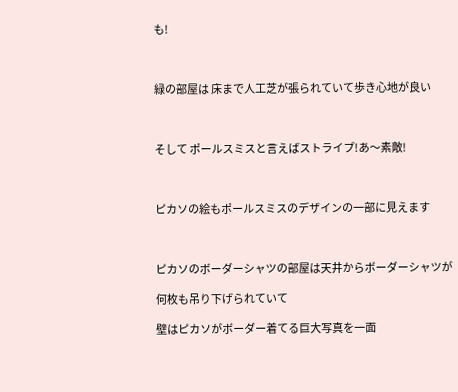も!



緑の部屋は 床まで人工芝が張られていて歩き心地が良い



そして ポールスミスと言えばストライプ!あ〜素敵!



ピカソの絵もポールスミスのデザインの一部に見えます



ピカソのボーダーシャツの部屋は天井からボーダーシャツが

何枚も吊り下げられていて

壁はピカソがボーダー着てる巨大写真を一面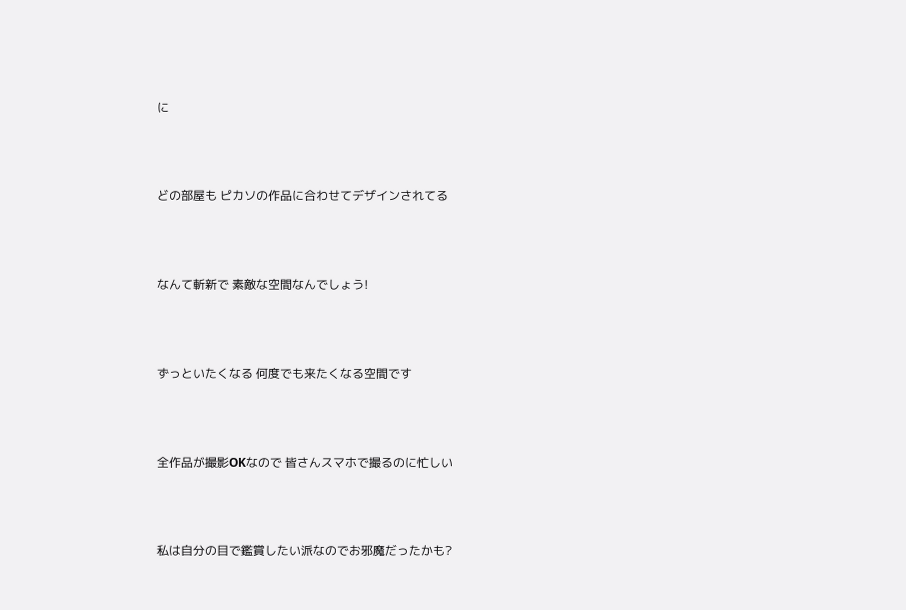に



どの部屋も ピカソの作品に合わせてデザインされてる



なんて斬新で 素敵な空間なんでしょう!



ずっといたくなる 何度でも来たくなる空間です



全作品が撮影OKなので 皆さんスマホで撮るのに忙しい



私は自分の目で鑑賞したい派なのでお邪魔だったかも?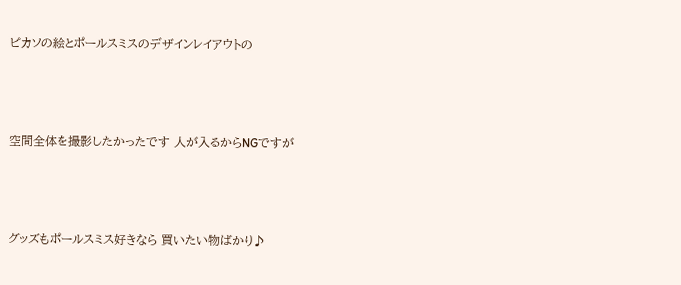ピカソの絵とポールスミスのデザインレイアウトの



空間全体を撮影したかったです 人が入るからNGですが



グッズもポールスミス好きなら 買いたい物ばかり♪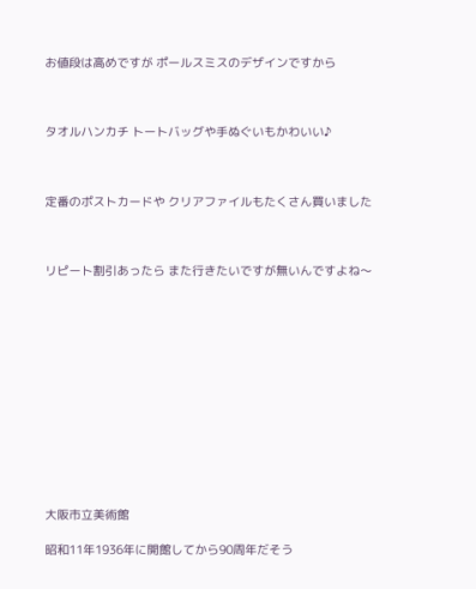お値段は高めですが ポールスミスのデザインですから



タオルハンカチ トートバッグや手ぬぐいもかわいい♪



定番のポストカードや クリアファイルもたくさん買いました



リピート割引あったら また行きたいですが無いんですよね〜













大阪市立美術館

昭和11年1936年に開館してから90周年だそう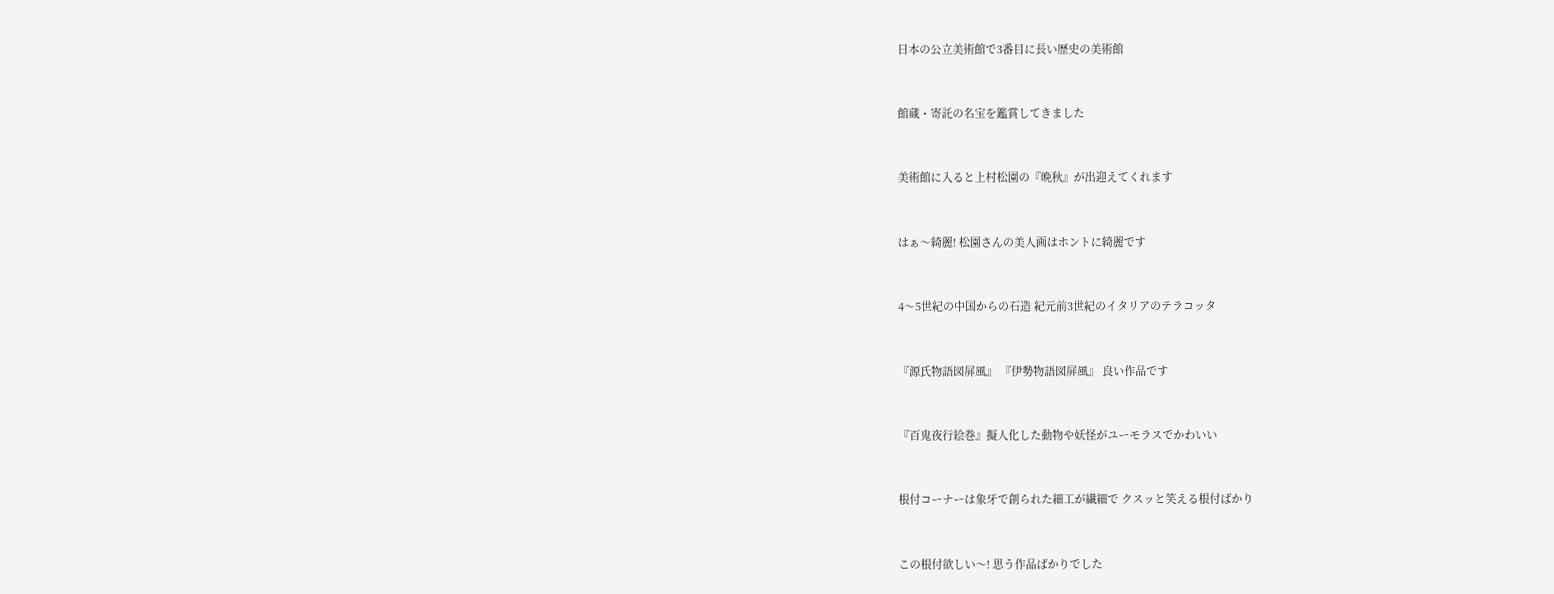日本の公立美術館で3番目に長い歴史の美術館



館蔵・寄託の名宝を鑑賞してきました



美術館に入ると上村松園の『晩秋』が出迎えてくれます



はぁ〜綺麗! 松園さんの美人画はホントに綺麗です



4〜5世紀の中国からの石造 紀元前3世紀のイタリアのテラコッタ



『源氏物語図屏風』 『伊勢物語図屏風』 良い作品です



『百鬼夜行絵巻』擬人化した動物や妖怪がユーモラスでかわいい



根付コーナーは象牙で創られた細工が繊細で クスッと笑える根付ばかり



この根付欲しい〜! 思う作品ばかりでした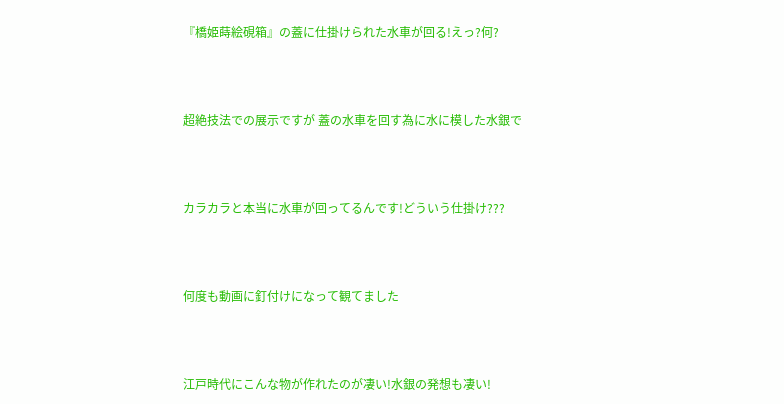『橋姫蒔絵硯箱』の蓋に仕掛けられた水車が回る!えっ?何?



超絶技法での展示ですが 蓋の水車を回す為に水に模した水銀で



カラカラと本当に水車が回ってるんです!どういう仕掛け???



何度も動画に釘付けになって観てました



江戸時代にこんな物が作れたのが凄い!水銀の発想も凄い!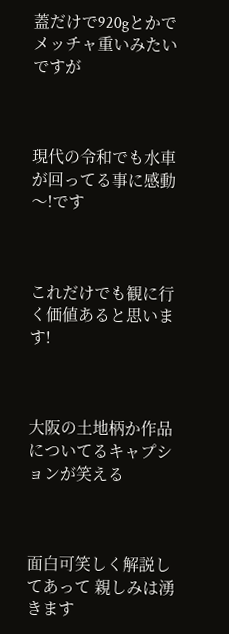蓋だけで920gとかで メッチャ重いみたいですが



現代の令和でも水車が回ってる事に感動〜!です



これだけでも観に行く価値あると思います!



大阪の土地柄か作品についてるキャプションが笑える



面白可笑しく解説してあって 親しみは湧きます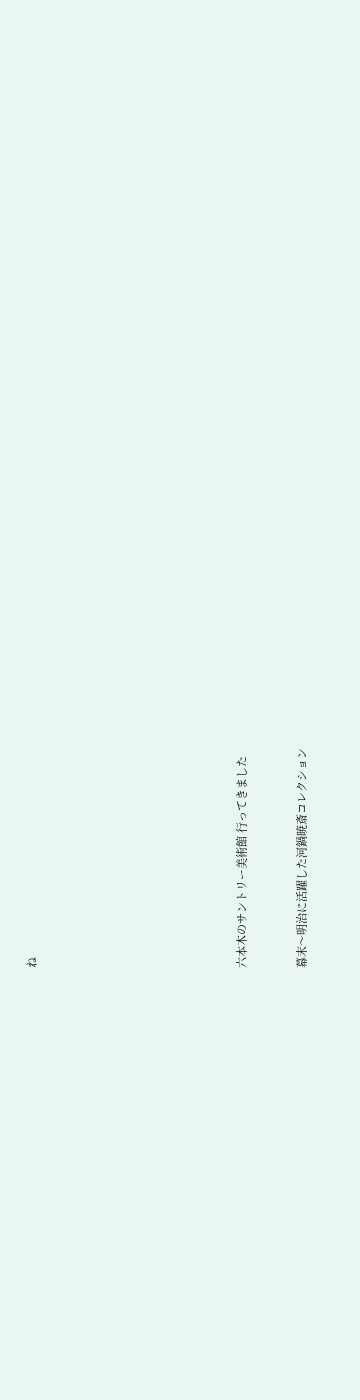ね













六本木のサントリー美術館 行ってきました



幕末〜明治に活躍した河鍋暁斎コレクション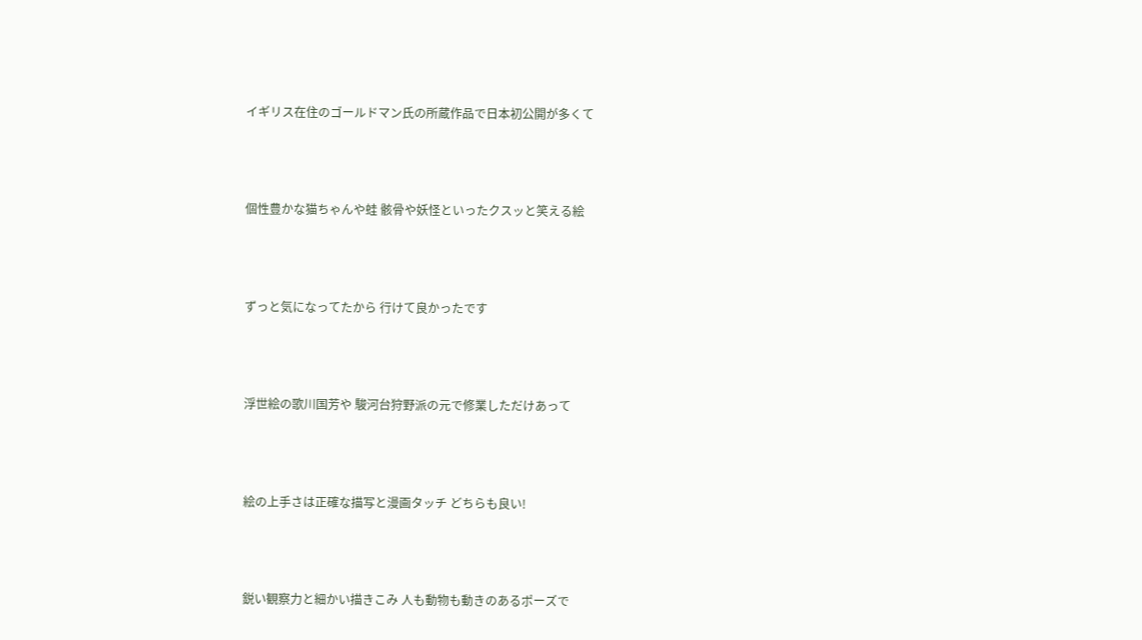イギリス在住のゴールドマン氏の所蔵作品で日本初公開が多くて



個性豊かな猫ちゃんや蛙 骸骨や妖怪といったクスッと笑える絵



ずっと気になってたから 行けて良かったです



浮世絵の歌川国芳や 駿河台狩野派の元で修業しただけあって



絵の上手さは正確な描写と漫画タッチ どちらも良い!



鋭い観察力と細かい描きこみ 人も動物も動きのあるポーズで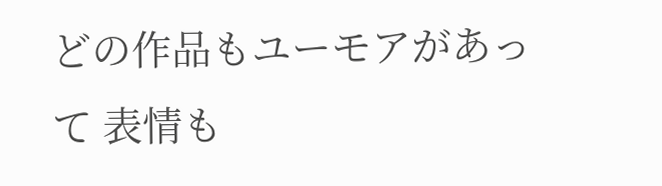どの作品もユーモアがあって 表情も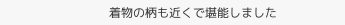着物の柄も近くで堪能しました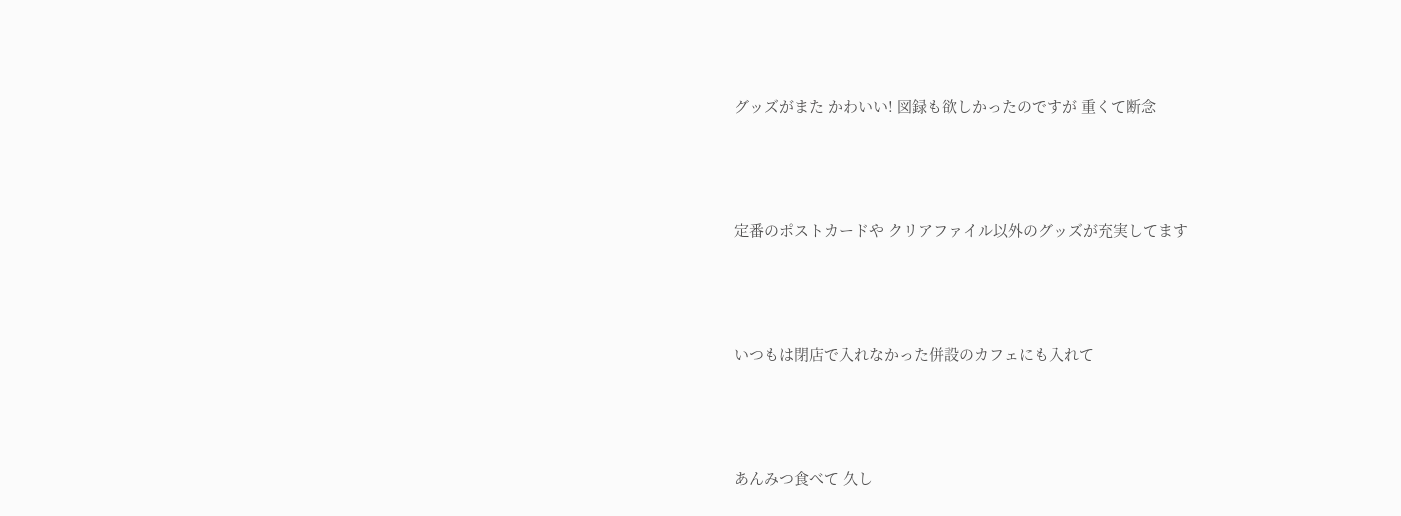グッズがまた かわいい! 図録も欲しかったのですが 重くて断念



定番のポストカードや クリアファイル以外のグッズが充実してます



いつもは閉店で入れなかった併設のカフェにも入れて



あんみつ食べて 久し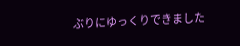ぶりにゆっくりできました